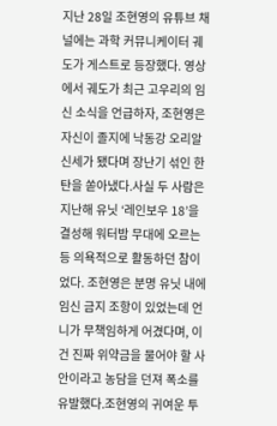지난 28일 조현영의 유튜브 채널에는 과학 커뮤니케이터 궤도가 게스트로 등장했다. 영상에서 궤도가 최근 고우리의 임신 소식을 언급하자, 조현영은 자신이 졸지에 낙동강 오리알 신세가 됐다며 장난기 섞인 한탄을 쏟아냈다.사실 두 사람은 지난해 유닛 ‘레인보우 18’을 결성해 워터밤 무대에 오르는 등 의욕적으로 활동하던 참이었다. 조현영은 분명 유닛 내에 임신 금지 조항이 있었는데 언니가 무책임하게 어겼다며, 이건 진짜 위약금을 물어야 할 사안이라고 농담을 던져 폭소를 유발했다.조현영의 귀여운 투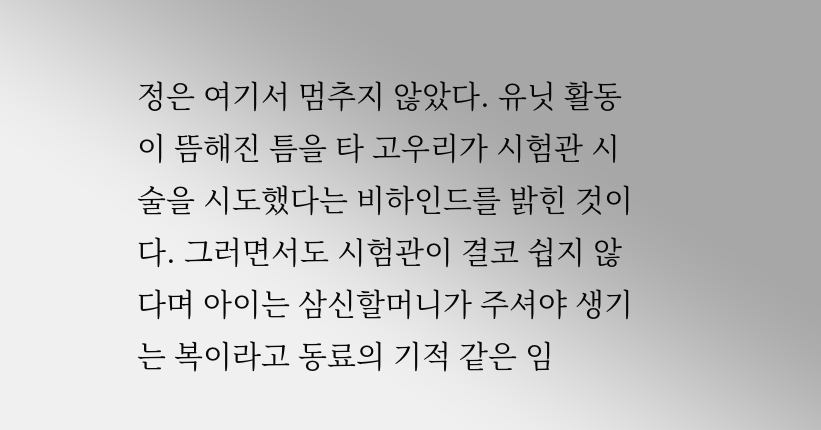정은 여기서 멈추지 않았다. 유닛 활동이 뜸해진 틈을 타 고우리가 시험관 시술을 시도했다는 비하인드를 밝힌 것이다. 그러면서도 시험관이 결코 쉽지 않다며 아이는 삼신할머니가 주셔야 생기는 복이라고 동료의 기적 같은 임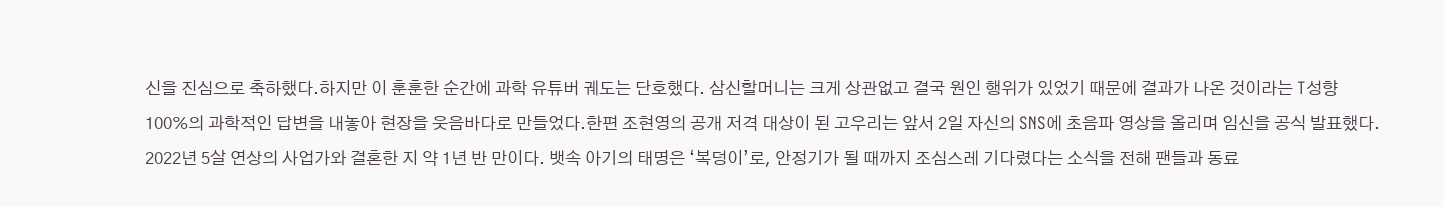신을 진심으로 축하했다.하지만 이 훈훈한 순간에 과학 유튜버 궤도는 단호했다. 삼신할머니는 크게 상관없고 결국 원인 행위가 있었기 때문에 결과가 나온 것이라는 T성향 100%의 과학적인 답변을 내놓아 현장을 웃음바다로 만들었다.한편 조현영의 공개 저격 대상이 된 고우리는 앞서 2일 자신의 SNS에 초음파 영상을 올리며 임신을 공식 발표했다. 2022년 5살 연상의 사업가와 결혼한 지 약 1년 반 만이다. 뱃속 아기의 태명은 ‘복덩이’로, 안정기가 될 때까지 조심스레 기다렸다는 소식을 전해 팬들과 동료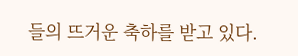들의 뜨거운 축하를 받고 있다.